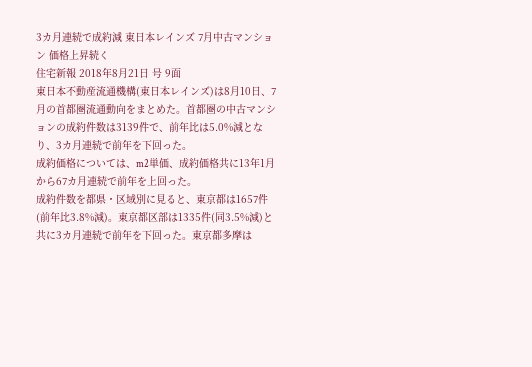3カ月連続で成約減 東日本レインズ 7月中古マンション 価格上昇続く
住宅新報 2018年8月21日 号 9面
東日本不動産流通機構(東日本レインズ)は8月10日、7月の首都圏流通動向をまとめた。首都圏の中古マンションの成約件数は3139件で、前年比は5.0%減となり、3カ月連続で前年を下回った。
成約価格については、m2単価、成約価格共に13年1月から67カ月連続で前年を上回った。
成約件数を都県・区域別に見ると、東京都は1657件(前年比3.8%減)。東京都区部は1335件(同3.5%減)と共に3カ月連続で前年を下回った。東京都多摩は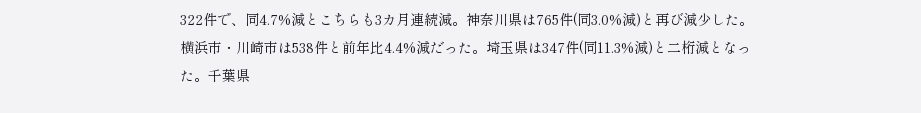322件で、同4.7%減とこちらも3カ月連続減。神奈川県は765件(同3.0%減)と再び減少した。横浜市・川崎市は538件と前年比4.4%減だった。埼玉県は347件(同11.3%減)と二桁減となった。千葉県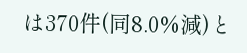は370件(同8.0%減)と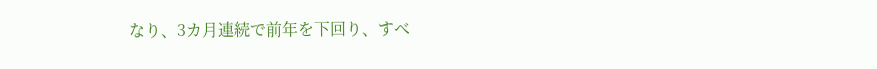なり、3カ月連続で前年を下回り、すべ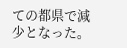ての都県で減少となった。